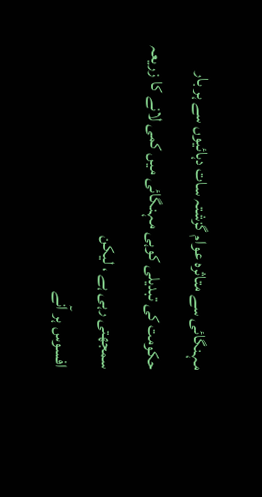مہنگائی سے متاثرہ عوام گزشتہ سات دہائیوں سے ہر بار
حکومت کی تبدیلی کوہی مہنگائی میں کمی لانے کا زریعہ سمجھتی رہی ہے ، لیکن
افسوس ہر آنے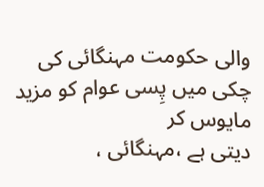والی حکومت مہنگائی کی چکی میں پِسی عوام کو مزید مایوس کر
دیتی ہے ،مہنگائی ،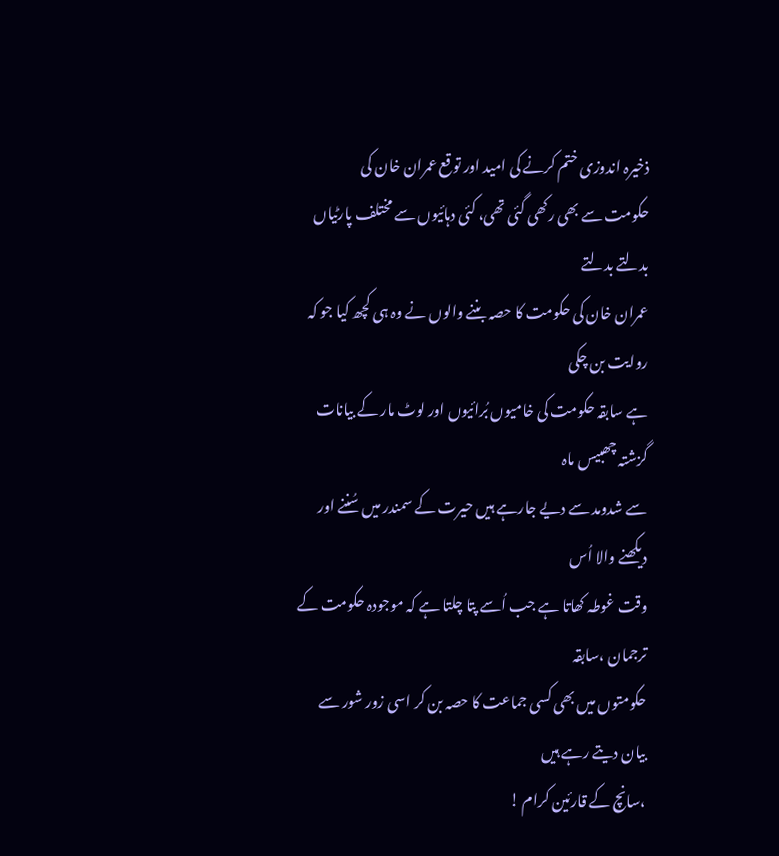ذخیرہ اندوزی ختم کرنے کی امید اور توقع عمران خان کی
حکومت سے بھی رکھی گئی تھی، کئی دہائیوں سے مختلف پارٹیاں بدلتے بدلتے
عمران خان کی حکومت کا حصہ بننے والوں نے وہ ہی کچھ کیا جو کہ روایت بن چکی
ہے سابقہ حکومت کی خامیوں بُرائیوں اور لوٹ مار کے بیانات گزشتہ چھبیس ماہ
سے شدومد سے دیے جارہے ہیں حیرت کے سمندر میں سُننے اور دیکھنے والا اُس
وقت غوطہ کھاتا ہے جب اُسے پتا چلتا ہے کہ موجودہ حکومت کے ترجمان ،سابقہ
حکومتوں میں بھی کسی جماعت کا حصہ بن کر اسی زور شور سے بیان دیتے رہے ہیں
،سانچ کے قارئین کرام !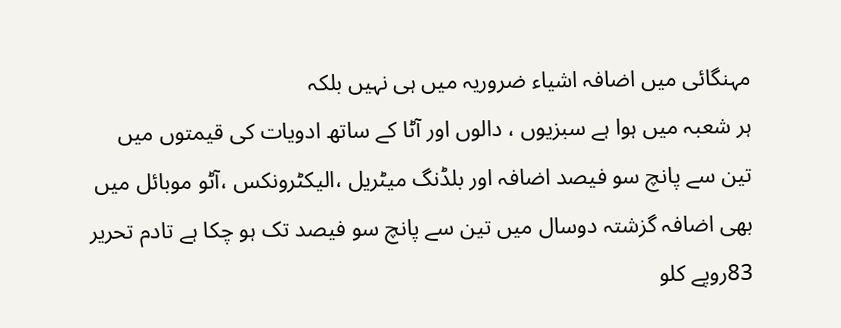مہنگائی میں اضافہ اشیاء ضروریہ میں ہی نہیں بلکہ
ہر شعبہ میں ہوا ہے سبزیوں ، دالوں اور آٹا کے ساتھ ادویات کی قیمتوں میں
تین سے پانچ سو فیصد اضافہ اور بلڈنگ میٹریل ،الیکٹرونکس ،آٹو موبائل میں
بھی اضافہ گزشتہ دوسال میں تین سے پانچ سو فیصد تک ہو چکا ہے تادم تحریر
83روپے کلو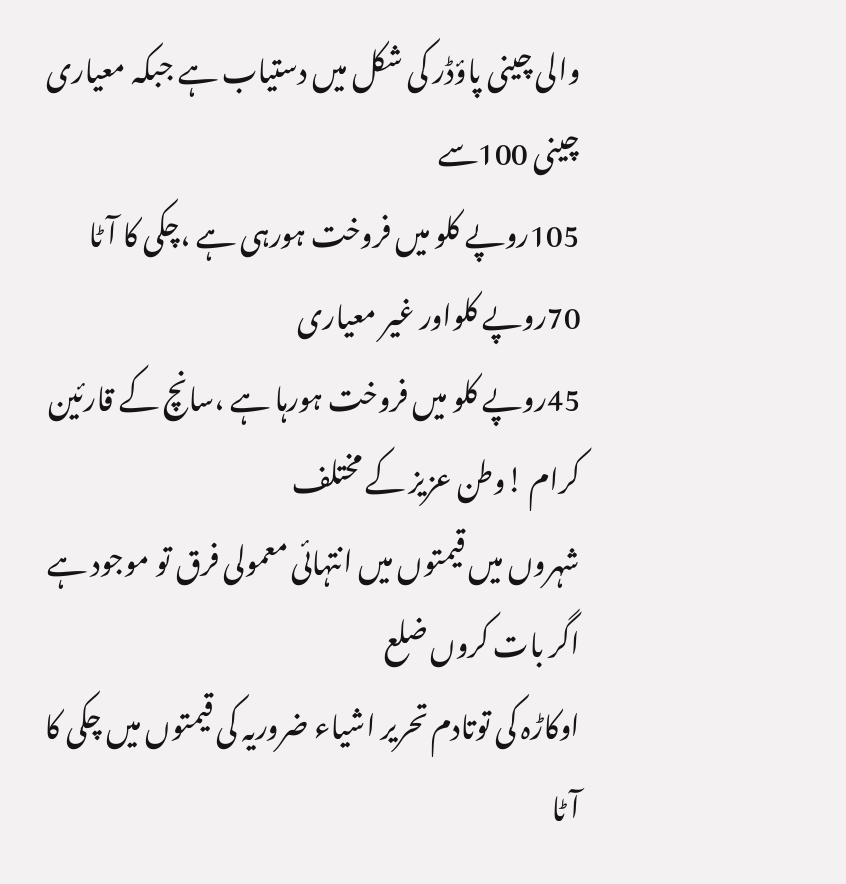والی چینی پاؤڈر کی شکل میں دستیاب ہے جبکہ معیاری چینی 100سے
105روپے کلو میں فروخت ہورہی ہے ،چکی کا آٹا 70روپے کلواور غیر معیاری
45روپے کلو میں فروخت ہورہا ہے ،سانچ کے قارئین کرام !وطن عزیز کے مختلف
شہروں میں قیمتوں میں انتہائی معمولی فرق تو موجود ہے اگر بات کروں ضلع
اوکاڑہ کی توتادم تحریر اشیاء ضروریہ کی قیمتوں میں چکی کا آٹا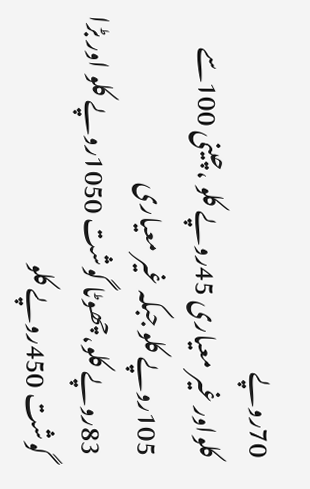70روپے
کلواور غیر معیاری 45روپے کلو ،چینی 100سے 105روپے کلو جبکہ غیر معیاری
83روپے کلو،چھوٹا گوشت 1050روپے کلو اور بڑا گوشت 450روپے کلو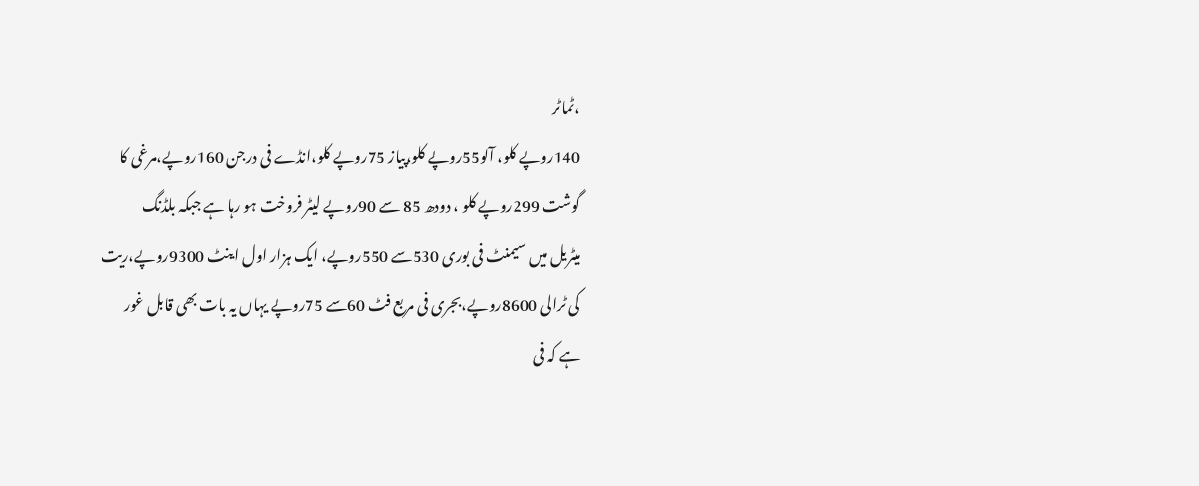،ٹماٹر
140روپے کلو، آلو55روپے کلو،پیاز 75روپے کلو،انڈے فی درجن 160روپے،مرغی کا
گوشت 299روپے کلو ، دودھ 85 سے 90روپے لیٹر فروخت ہو رہا ہے جبکہ بلڈنگ
میٹریل میں سیمنٹ فی بوری 530سے 550روپے، ایک ہزار اول اینٹ 9300روپے،ریت
کی ٹرالی 8600روپے،بجری فی مربع فٹ 60سے 75روپے یہاں یہ بات بھی قابل غور
ہے کہ فی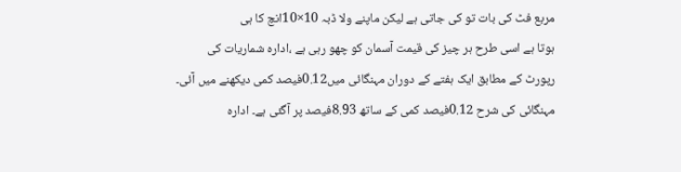مربع فٹ کی بات تو کی جاتی ہے لیکن ماپنے ولا ڈبہ 10×10انچ کا ہی
ہوتا ہے اسی طرح ہر چیز کی قیمت آسمان کو چھو رہی ہے ،ادارہ شماریات کی
رپورٹ کے مطابق ایک ہفتے کے دوران مہنگائی میں0.12فیصد کمی دیکھنے میں آئی۔
مہنگائی کی شرح 0.12فیصد کمی کے ساتھ 8.93فیصد پر آگئی ہے۔ ادارہ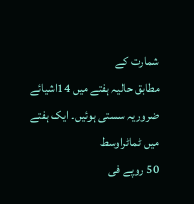شمارت کے
مطابق حالیہ ہفتے میں 14اشیائے ضروریہ سستی ہوئیں۔ ایک ہفتے میں ٹماٹراوسط
50 روپے فی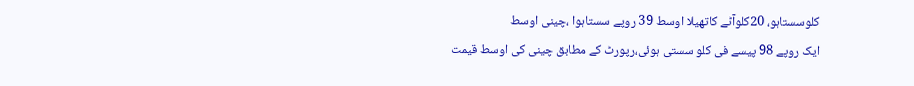کلوسستاہو، 20کلوآٹے کاتھیلا اوسط 39 روپے سستاہوا ،چینی اوسط
ایک روپے 98 پیسے فی کلو سستی ہوئی،رپورٹ کے مطابق چینی کی اوسط قیمت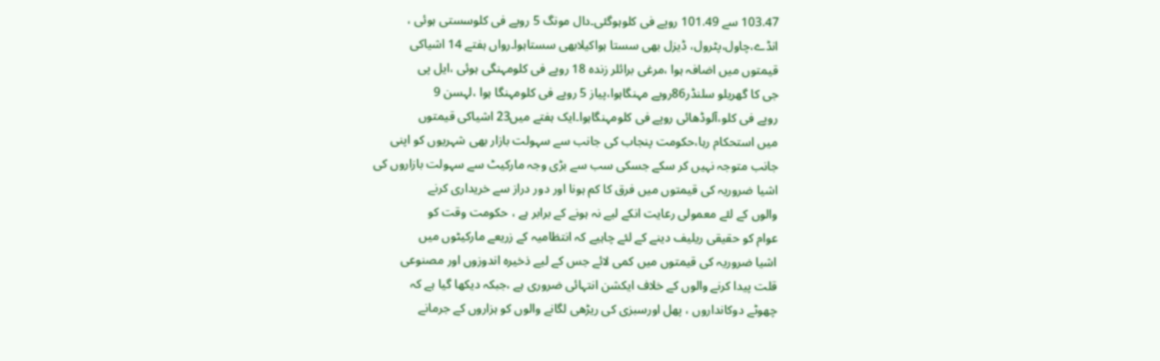103.47 سے 101.49 روپے فی کلوہوگئی۔دال مونگ 5 روپے فی کلوسستی ہوئی ،
انڈے،چاول،پٹرول، ڈیزل بھی سستا ہواکیلابھی سستاہوا۔رواں ہفتے 14 اشیاکی
قیمتوں میں اضافہ ہوا ،مرغی برائلر زندہ 18 روپے فی کلومہنگی ہوئی ،ایل پی
جی کا گھریلو سلنڈر86روپے مہنگاہوا،پیاز 5 روپے فی کلومہنگا ہوا ،لہسن 9
روپے فی کلو،آلوڈھائی روپے فی کلومہنگاہوا۔ایک ہفتے میں23 اشیاکی قیمتوں
میں استحکام رہا،حکومت پنجاب کی جانب سے سہولت بازار بھی شہریوں کو اپنی
جانب متوجہ نہیں کر سکے جسکی سب سے بڑی وجہ مارکیٹ سے سہولت بازاروں کی
اشیا ضروریہ کی قیمتوں میں فرق کا کم ہونا اور دور دراز سے خریداری کرنے
والوں کے لئے معمولی رعایت انکے لیے نہ ہونے کے برابر ہے ، حکومت وقت کو
عوام کو حقیقی ریلیف دینے کے لئے چاہیے کہ انتظامیہ کے زریعے مارکیٹوں میں
اشیا ضروریہ کی قیمتوں میں کمی لائے جس کے لیے ذخیرہ اندوزوں اور مصنوعی
قلت پیدا کرنے والوں کے خلاف ایکشن انتہائی ضروری ہے ،جبکہ دیکھا گیا ہے کہ
چھوٹے دوکانداروں ، پھل اورسبزی کی ریڑھی لگانے والوں کو ہزاروں کے جرمانے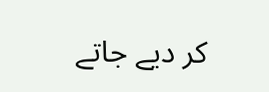کر دیے جاتے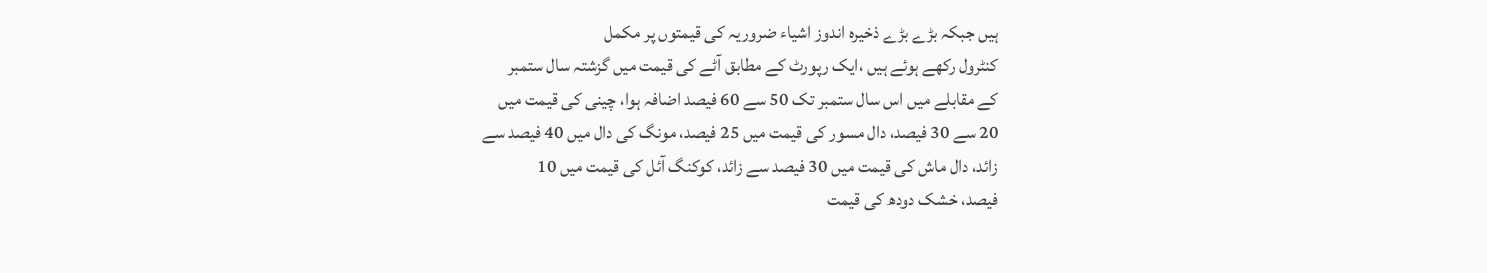ہیں جبکہ بڑے بڑے ذخیرہ اندوز اشیاء ضروریہ کی قیمتوں پر مکمل
کنٹرول رکھے ہوئے ہیں ،ایک رپورٹ کے مطابق آٹے کی قیمت میں گزشتہ سال ستمبر
کے مقابلے میں اس سال ستمبر تک 50 سے 60 فیصد اضافہ ہوا، چینی کی قیمت میں
20 سے 30 فیصد، دال مسور کی قیمت میں 25 فیصد، مونگ کی دال میں 40 فیصد سے
زائد، دال ماش کی قیمت میں 30 فیصد سے زائد، کوکنگ آئل کی قیمت میں 10
فیصد، خشک دودھ کی قیمت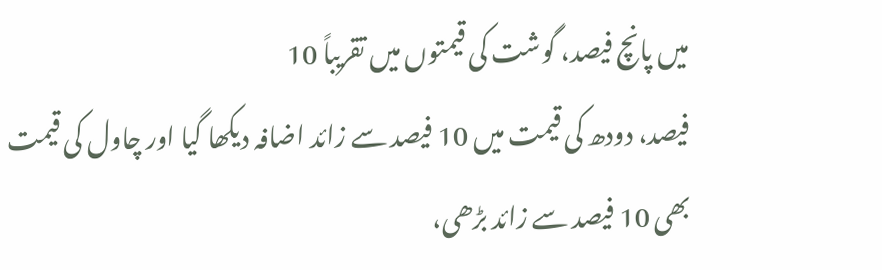میں پانچ فیصد، گوشت کی قیمتوں میں تقریباً 10
فیصد، دودھ کی قیمت میں 10 فیصد سے زائد اضافہ دیکھا گیا اور چاول کی قیمت
بھی 10 فیصد سے زائد بڑھی،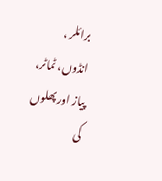برائلر ، انڈوں، ٹماٹر، پیاز اور پھلوں کی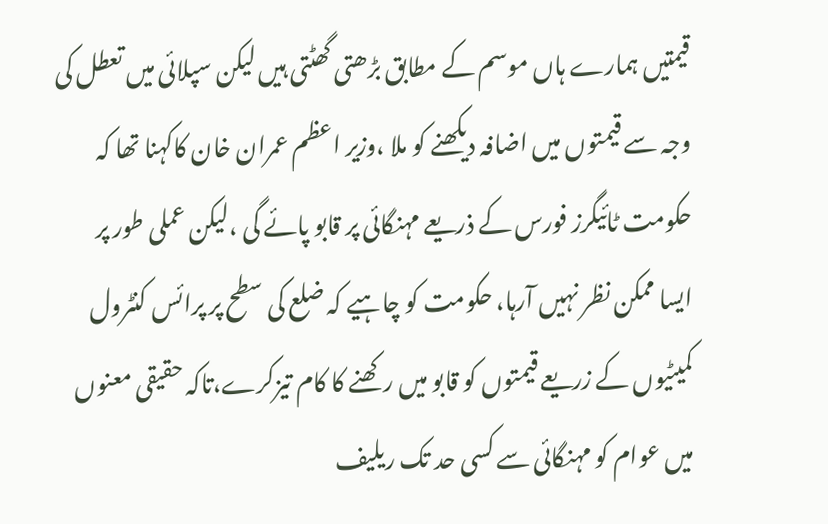قیمتیں ہمارے ہاں موسم کے مطابق بڑھتی گھٹتی ہیں لیکن سپلائی میں تعطل کی
وجہ سے قیمتوں میں اضافہ دیکھنے کو ملا ،وزیر اعظم عمران خان کاکہنا تھا کہ
حکومت ٹائیگرز فورس کے ذریعے مہنگائی پر قابو پائے گی ،لیکن عملی طور پر
ایسا ممکن نظر نہیں آرہا، حکومت کو چاہیے کہ ضلع کی سطح پر پرائس کنٹرول
کمیٹیوں کے زریعے قیمتوں کو قابو میں رکھنے کا کام تیزکرے،تاکہ حقیقی معنوں
میں عوام کو مہنگائی سے کسی حد تک ریلیف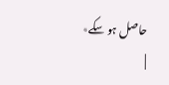حاصل ہو سکے٭
|